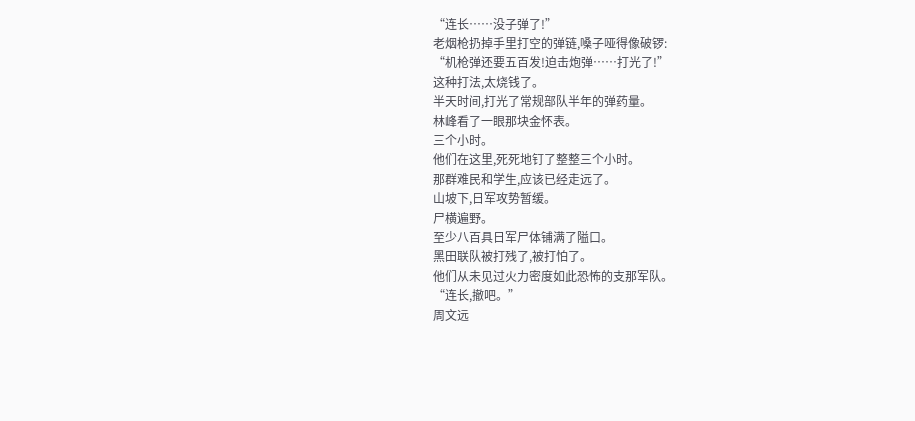“连长……没子弹了!”
老烟枪扔掉手里打空的弹链,嗓子哑得像破锣:
“机枪弹还要五百发!迫击炮弹……打光了!”
这种打法,太烧钱了。
半天时间,打光了常规部队半年的弹药量。
林峰看了一眼那块金怀表。
三个小时。
他们在这里,死死地钉了整整三个小时。
那群难民和学生,应该已经走远了。
山坡下,日军攻势暂缓。
尸横遍野。
至少八百具日军尸体铺满了隘口。
黑田联队被打残了,被打怕了。
他们从未见过火力密度如此恐怖的支那军队。
“连长,撤吧。”
周文远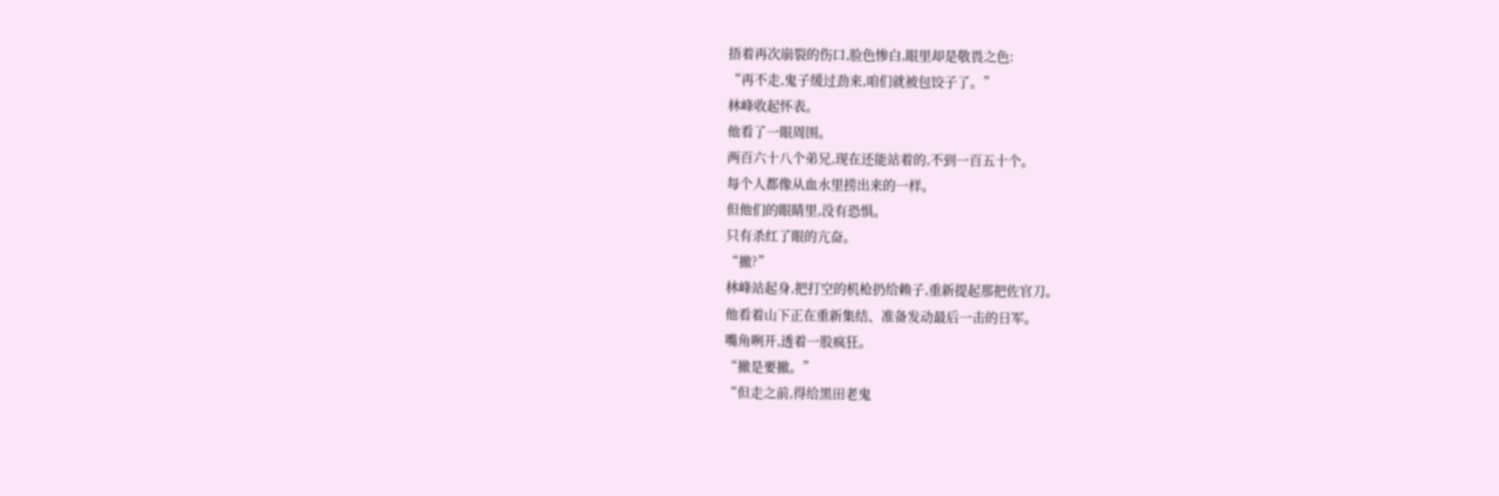捂着再次崩裂的伤口,脸色惨白,眼里却是敬畏之色:
“再不走,鬼子缓过劲来,咱们就被包饺子了。”
林峰收起怀表。
他看了一眼周围。
两百六十八个弟兄,现在还能站着的,不到一百五十个。
每个人都像从血水里捞出来的一样。
但他们的眼睛里,没有恐惧。
只有杀红了眼的亢奋。
“撤?”
林峰站起身,把打空的机枪扔给赖子,重新提起那把佐官刀。
他看着山下正在重新集结、准备发动最后一击的日军。
嘴角咧开,透着一股疯狂。
“撤是要撤。”
“但走之前,得给黑田老鬼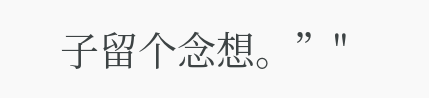子留个念想。”"